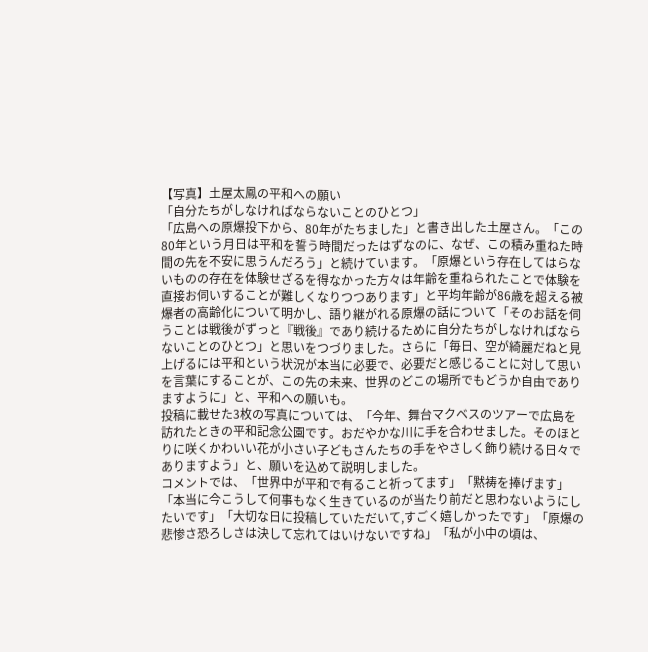【写真】土屋太鳳の平和への願い
「自分たちがしなければならないことのひとつ」
「広島への原爆投下から、80年がたちました」と書き出した土屋さん。「この80年という月日は平和を誓う時間だったはずなのに、なぜ、この積み重ねた時間の先を不安に思うんだろう」と続けています。「原爆という存在してはらないものの存在を体験せざるを得なかった方々は年齢を重ねられたことで体験を直接お伺いすることが難しくなりつつあります」と平均年齢が86歳を超える被爆者の高齢化について明かし、語り継がれる原爆の話について「そのお話を伺うことは戦後がずっと『戦後』であり続けるために自分たちがしなければならないことのひとつ」と思いをつづりました。さらに「毎日、空が綺麗だねと見上げるには平和という状況が本当に必要で、必要だと感じることに対して思いを言葉にすることが、この先の未来、世界のどこの場所でもどうか自由でありますように」と、平和への願いも。
投稿に載せた3枚の写真については、「今年、舞台マクベスのツアーで広島を訪れたときの平和記念公園です。おだやかな川に手を合わせました。そのほとりに咲くかわいい花が小さい子どもさんたちの手をやさしく飾り続ける日々でありますよう」と、願いを込めて説明しました。
コメントでは、「世界中が平和で有ること祈ってます」「黙祷を捧げます」「本当に今こうして何事もなく生きているのが当たり前だと思わないようにしたいです」「大切な日に投稿していただいて,すごく嬉しかったです」「原爆の悲惨さ恐ろしさは決して忘れてはいけないですね」「私が小中の頃は、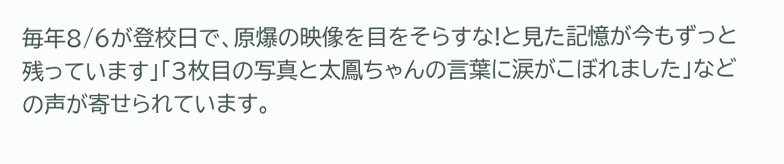毎年8/6が登校日で、原爆の映像を目をそらすな!と見た記憶が今もずっと残っています」「3枚目の写真と太鳳ちゃんの言葉に涙がこぼれました」などの声が寄せられています。